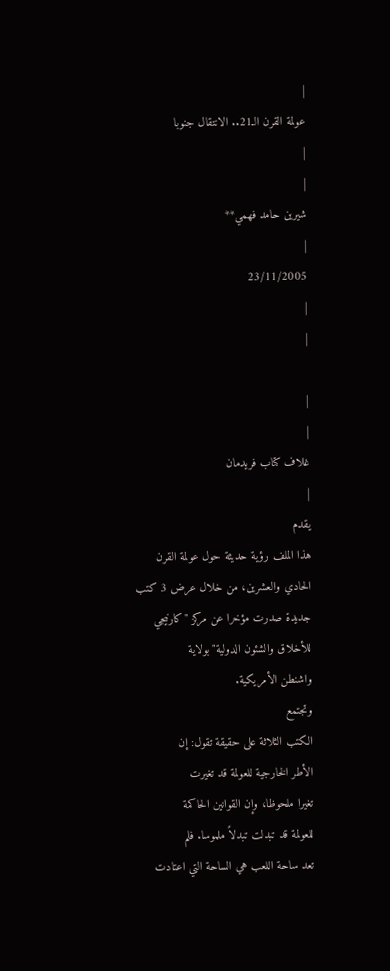|
عولمة القرن الـ21.. الانتقال جنوبا
|
|
شيرين حامد فهمي**
|
23/11/2005
|
|

|
|
غلاف كتاب فريدمان
|
يقدم
هذا الملف رؤية حديثة حول عولمة القرن
الحادي والعشرين، من خلال عرض 3 كتب
جديدة صدرت مؤخرا عن مركز "كارنيجي
للأخلاق والشئون الدولية" بولاية
واشنطن الأمريكية.
وتجتمع
الكتب الثلاثة على حقيقة تقول: إن
الأطر الخارجية للعولمة قد تغيرت
تغيرا ملحوظا، وإن القوانين الحاكمة
للعولمة قد تبدلت تبدلاً ملموسا. فلم
تعد ساحة اللعب هي الساحة التي اعتادت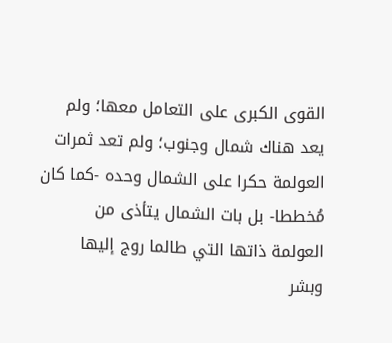القوى الكبرى على التعامل معها؛ ولم
يعد هناك شمال وجنوب؛ ولم تعد ثمرات
العولمة حكرا على الشمال وحده -كما كان
مُخططا- بل بات الشمال يتأذى من
العولمة ذاتها التي طالما روج إليها
وبشر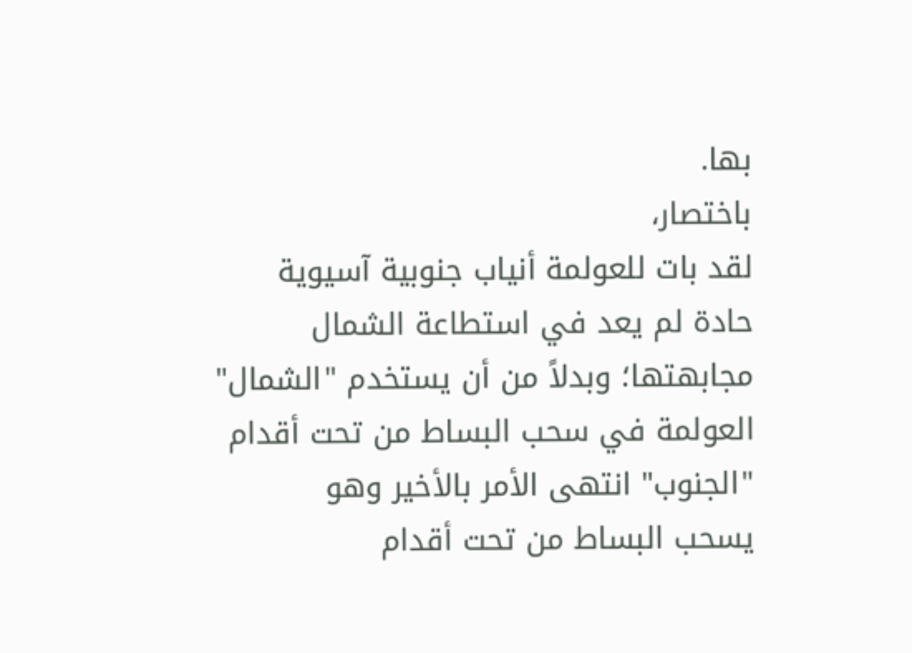بها.
باختصار،
لقد بات للعولمة أنياب جنوبية آسيوية
حادة لم يعد في استطاعة الشمال
مجابهتها؛ وبدلاً من أن يستخدم "الشمال"
العولمة في سحب البساط من تحت أقدام
"الجنوب" انتهى الأمر بالأخير وهو
يسحب البساط من تحت أقدام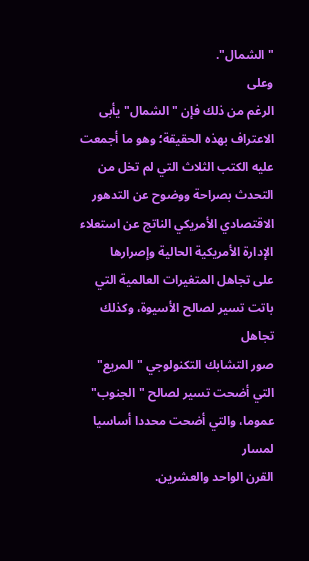"الشمال".
وعلى
الرغم من ذلك فإن "الشمال" يأبى
الاعتراف بهذه الحقيقة؛ وهو ما أجمعت
عليه الكتب الثلاث التي لم تخل من
التحدث بصراحة ووضوح عن التدهور
الاقتصادي الأمريكي الناتج عن استعلاء
الإدارة الأمريكية الحالية وإصرارها
على تجاهل المتغيرات العالمية التي
باتت تسير لصالح الأسيوة، وكذلك تجاهل
صور التشابك التكنولوجي "المريع"
التي أضحت تسير لصالح "الجنوب"
عموما، والتي أضحت محددا أساسيا لمسار
القرن الواحد والعشرين.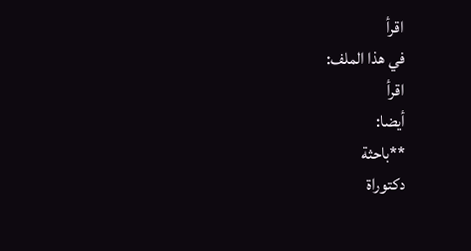اقرأ
في هذا الملف:
اقرأ
أيضا:
**باحثة
دكتوراة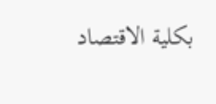بكلية الاقتصاد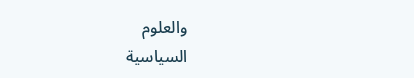والعلوم
السياسية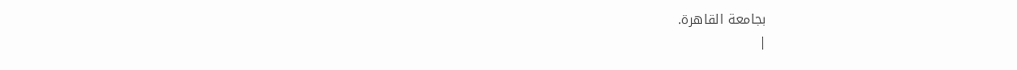بجامعة القاهرة.
|